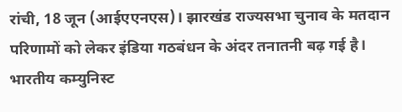रांची, 18 जून (आईएएनएस)। झारखंड राज्यसभा चुनाव के मतदान परिणामों को लेकर इंडिया गठबंधन के अंदर तनातनी बढ़ गई है। भारतीय कम्युनिस्ट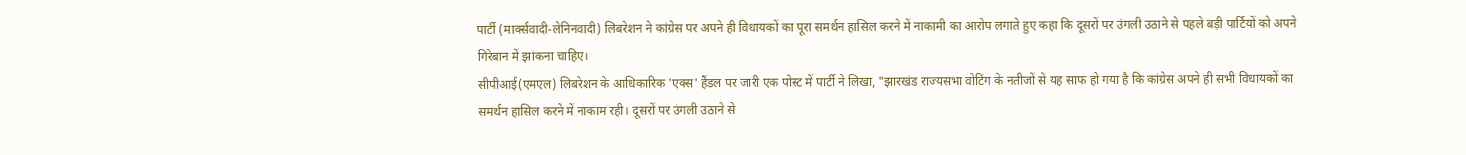पार्टी (मार्क्सवादी-लेनिनवादी) लिबरेशन ने कांग्रेस पर अपने ही विधायकों का पूरा समर्थन हासिल करने में नाकामी का आरोप लगाते हुए कहा कि दूसरों पर उंगली उठाने से पहले बड़ी पार्टियों को अपने गिरेबान में झांकना चाहिए।
सीपीआई(एमएल) लिबरेशन के आधिकारिक 'एक्स' हैंडल पर जारी एक पोस्ट में पार्टी ने लिखा, "झारखंड राज्यसभा वोटिंग के नतीजों से यह साफ हो गया है कि कांग्रेस अपने ही सभी विधायकों का समर्थन हासिल करने में नाकाम रही। दूसरों पर उंगली उठाने से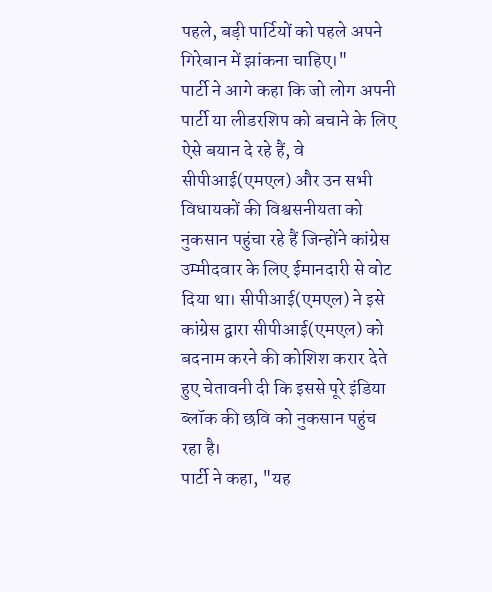पहले, बड़ी पार्टियों को पहले अपने गिरेबान में झांकना चाहिए।"
पार्टी ने आगे कहा कि जो लोग अपनी पार्टी या लीडरशिप को बचाने के लिए ऐसे बयान दे रहे हैं, वे सीपीआई(एमएल) और उन सभी विधायकों की विश्वसनीयता को नुकसान पहुंचा रहे हैं जिन्होंने कांग्रेस उम्मीदवार के लिए ईमानदारी से वोट दिया था। सीपीआई(एमएल) ने इसे कांग्रेस द्वारा सीपीआई(एमएल) को बदनाम करने की कोशिश करार देते हुए चेतावनी दी कि इससे पूरे इंडिया ब्लॉक की छवि को नुकसान पहुंच रहा है।
पार्टी ने कहा, "यह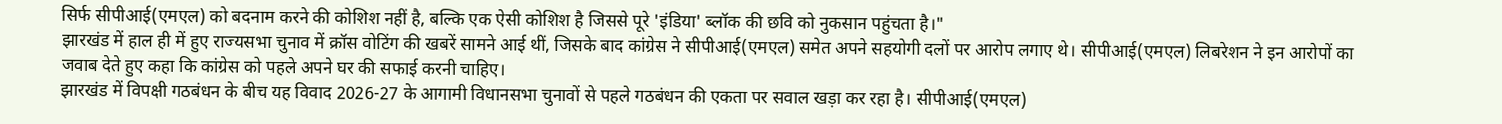सिर्फ सीपीआई(एमएल) को बदनाम करने की कोशिश नहीं है, बल्कि एक ऐसी कोशिश है जिससे पूरे 'इंडिया' ब्लॉक की छवि को नुकसान पहुंचता है।"
झारखंड में हाल ही में हुए राज्यसभा चुनाव में क्रॉस वोटिंग की खबरें सामने आई थीं, जिसके बाद कांग्रेस ने सीपीआई(एमएल) समेत अपने सहयोगी दलों पर आरोप लगाए थे। सीपीआई(एमएल) लिबरेशन ने इन आरोपों का जवाब देते हुए कहा कि कांग्रेस को पहले अपने घर की सफाई करनी चाहिए।
झारखंड में विपक्षी गठबंधन के बीच यह विवाद 2026-27 के आगामी विधानसभा चुनावों से पहले गठबंधन की एकता पर सवाल खड़ा कर रहा है। सीपीआई(एमएल)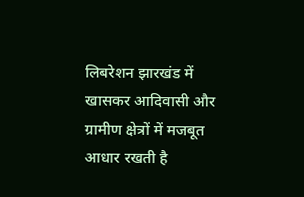लिबरेशन झारखंड में खासकर आदिवासी और ग्रामीण क्षेत्रों में मजबूत आधार रखती है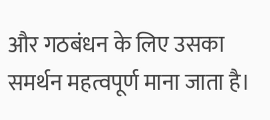और गठबंधन के लिए उसका समर्थन महत्वपूर्ण माना जाता है।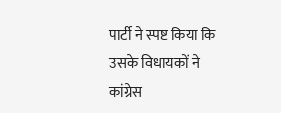पार्टी ने स्पष्ट किया कि उसके विधायकों ने कांग्रेस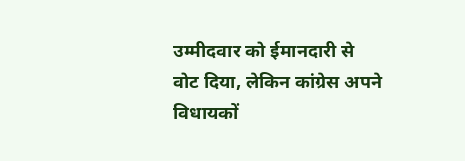उम्मीदवार को ईमानदारी से वोट दिया, लेकिन कांग्रेस अपने विधायकों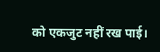को एकजुट नहीं रख पाई।